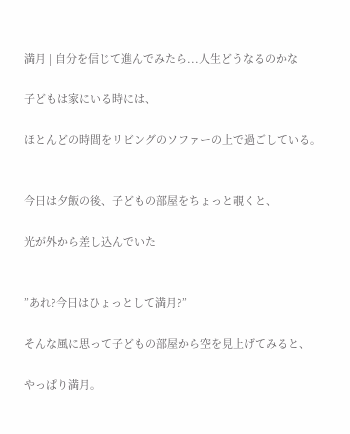満月 | 自分を信じて進んでみたら...人生どうなるのかな

子どもは家にいる時には、

ほとんどの時間をリビングのソファーの上で過ごしている。


今日は夕飯の後、子どもの部屋をちょっと覗くと、

光が外から差し込んでいた


”あれ?今日はひょっとして満月?”

そんな風に思って子どもの部屋から空を見上げてみると、

やっぱり満月。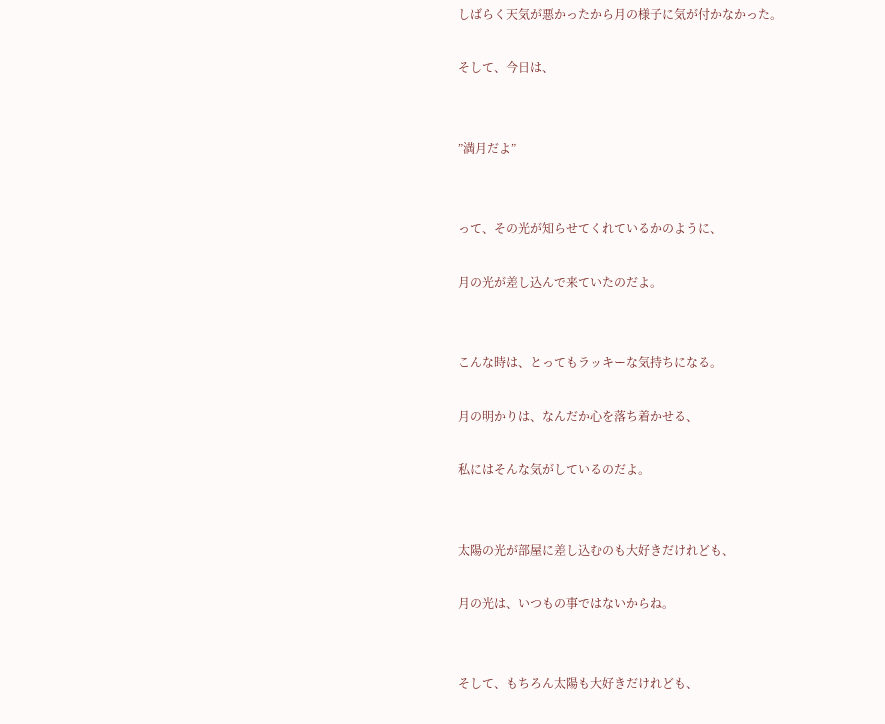しばらく天気が悪かったから月の様子に気が付かなかった。

そして、今日は、


”満月だよ”


って、その光が知らせてくれているかのように、

月の光が差し込んで来ていたのだよ。


こんな時は、とってもラッキーな気持ちになる。

月の明かりは、なんだか心を落ち着かせる、

私にはそんな気がしているのだよ。


太陽の光が部屋に差し込むのも大好きだけれども、

月の光は、いつもの事ではないからね。


そして、もちろん太陽も大好きだけれども、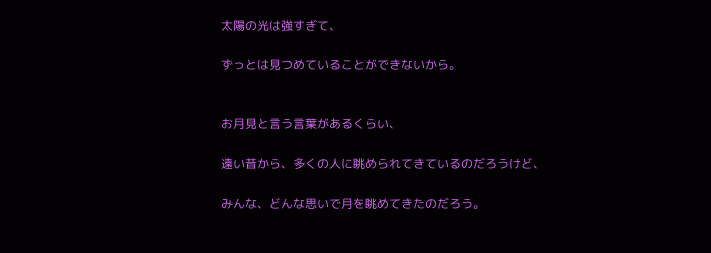太陽の光は強すぎて、

ずっとは見つめていることができないから。


お月見と言う言葉があるくらい、

遠い昔から、多くの人に眺められてきているのだろうけど、

みんな、どんな思いで月を眺めてきたのだろう。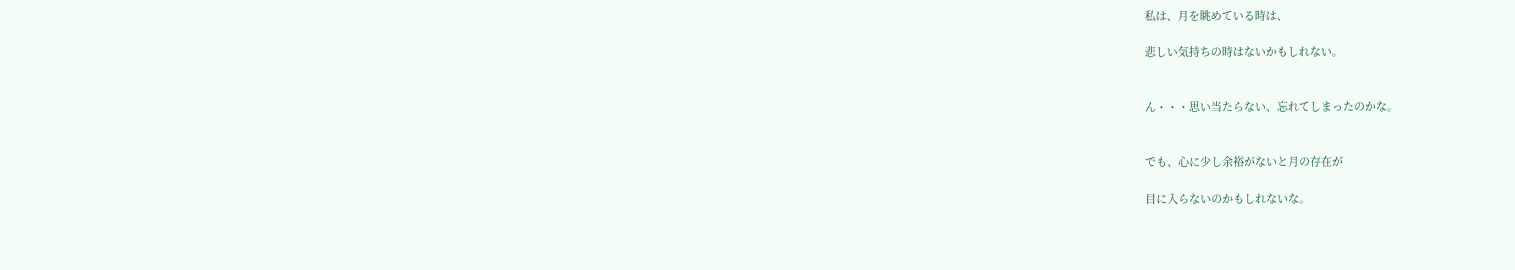私は、月を眺めている時は、

悲しい気持ちの時はないかもしれない。


ん・・・思い当たらない、忘れてしまったのかな。


でも、心に少し余裕がないと月の存在が

目に入らないのかもしれないな。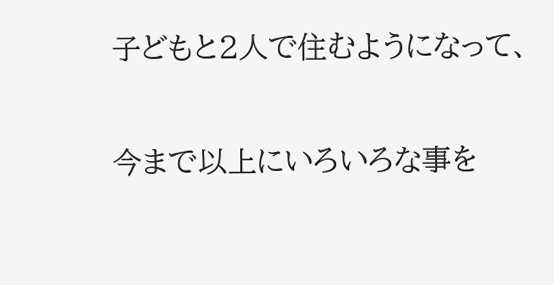子どもと2人で住むようになって、

今まで以上にいろいろな事を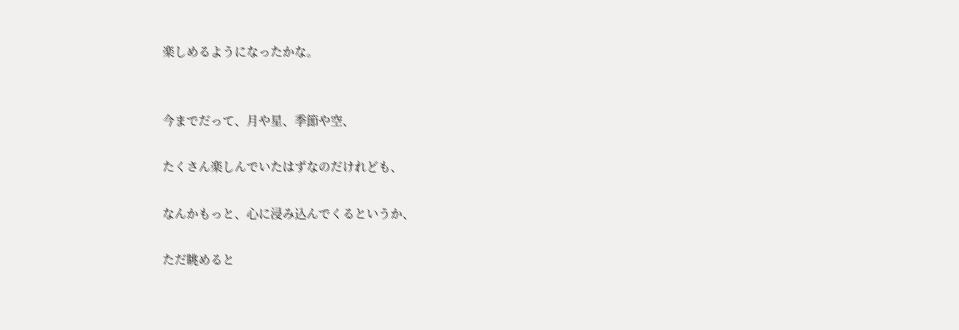楽しめるようになったかな。


今までだって、月や星、季節や空、

たくさん楽しんでいたはずなのだけれども、

なんかもっと、心に浸み込んでくるというか、

ただ眺めると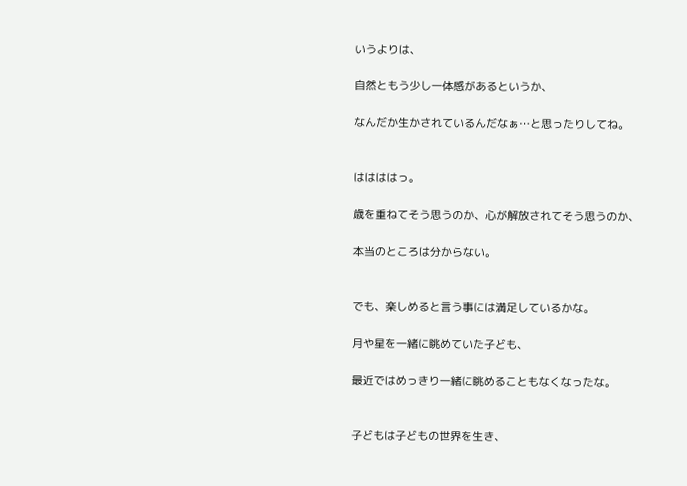いうよりは、

自然ともう少し一体感があるというか、

なんだか生かされているんだなぁ…と思ったりしてね。


ははははっ。

歳を重ねてそう思うのか、心が解放されてそう思うのか、

本当のところは分からない。


でも、楽しめると言う事には満足しているかな。

月や星を一緒に眺めていた子ども、

最近ではめっきり一緒に眺めることもなくなったな。


子どもは子どもの世界を生き、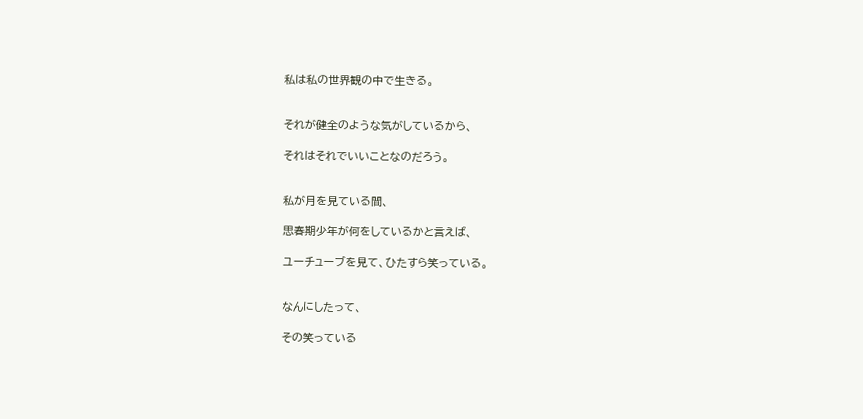私は私の世界観の中で生きる。


それが健全のような気がしているから、

それはそれでいいことなのだろう。


私が月を見ている間、

思春期少年が何をしているかと言えば、

ユーチューブを見て、ひたすら笑っている。


なんにしたって、

その笑っている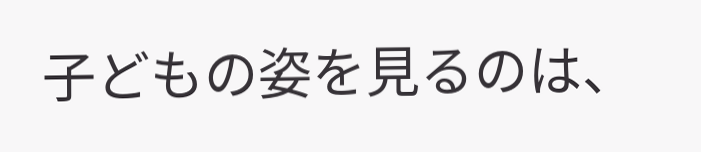子どもの姿を見るのは、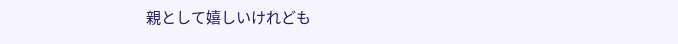親として嬉しいけれども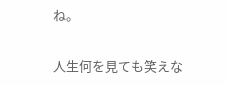ね。


人生何を見ても笑えな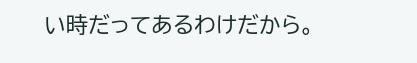い時だってあるわけだから。